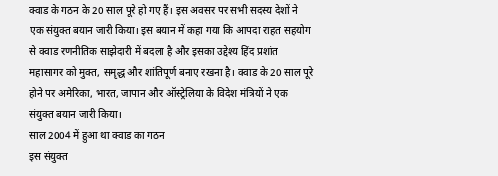क्वाड के गठन के 20 साल पूरे हो गए हैं। इस अवसर पर सभी सदस्य देशों ने एक संयुक्त बयान जारी किया। इस बयान में कहा गया कि आपदा राहत सहयोग से क्वाड रणनीतिक साझेदारी में बदला है और इसका उद्देश्य हिंद प्रशांत महासागर को मुक्त, समृद्ध और शांतिपूर्ण बनाए रखना है। क्वाड के 20 साल पूरे होने पर अमेरिका, भारत, जापान और ऑस्ट्रेलिया के विदेश मंत्रियों ने एक संयुक्त बयान जारी किया।
साल 2004 में हुआ था क्वाड का गठन
इस संयुक्त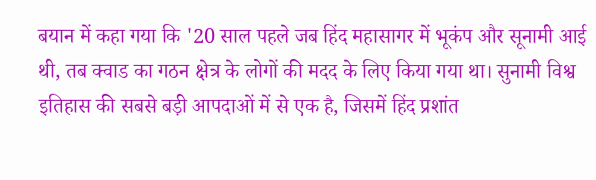बयान में कहा गया कि '20 साल पहले जब हिंद महासागर में भूकंप और सूनामी आई थी, तब क्वाड का गठन क्षेत्र के लोगों की मदद के लिए किया गया था। सुनामी विश्व इतिहास की सबसे बड़ी आपदाओं में से एक है, जिसमें हिंद प्रशांत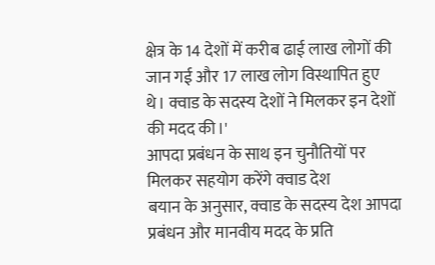क्षेत्र के 14 देशों में करीब ढाई लाख लोगों की जान गई और 17 लाख लोग विस्थापित हुए थे। क्वाड के सदस्य देशों ने मिलकर इन देशों की मदद की।'
आपदा प्रबंधन के साथ इन चुनौतियों पर मिलकर सहयोग करेंगे क्वाड देश
बयान के अनुसार, क्वाड के सदस्य देश आपदा प्रबंधन और मानवीय मदद के प्रति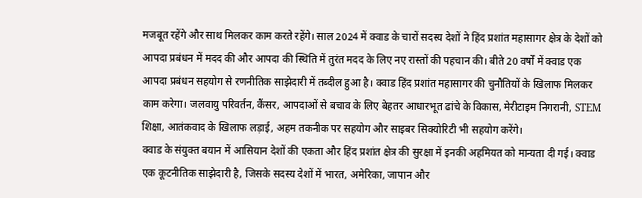मजबूत रहेंगे और साथ मिलकर काम करते रहेंगे। साल 2024 में क्वाड के चारों सदस्य देशों ने हिंद प्रशांत महासागर क्षेत्र के देशों को आपदा प्रबंधन में मदद की और आपदा की स्थिति में तुरंत मदद के लिए नए रास्तों की पहचान की। बीते 20 वर्षों में क्वाड एक आपदा प्रबंधन सहयोग से रणनीतिक साझेदारी में तब्दील हुआ है। क्वाड हिंद प्रशांत महासागर की चुनौतियों के खिलाफ मिलकर काम करेगा। जलवायु परिवर्तन, कैंसर, आपदाओं से बचाव के लिए बेहतर आधारभूत ढांचे के विकास, मेरीटाइम निगरानी, STEM शिक्षा, आतंकवाद के खिलाफ लड़ाई, अहम तकनीक पर सहयोग और साइबर सिक्योरिटी भी सहयोग करेंगे।
क्वाड के संयुक्त बयान में आसियान देशों की एकता और हिंद प्रशांत क्षेत्र की सुरक्षा में इनकी अहमियत को मान्यता दी गई। क्वाड एक कूटनीतिक साझेदारी है, जिसके सदस्य देशों में भारत, अमेरिका, जापान और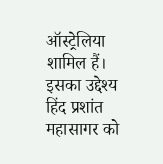ऑस्ट्रेलिया शामिल हैं। इसका उद्देश्य हिंद प्रशांत महासागर को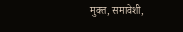मुक्त, समावेशी,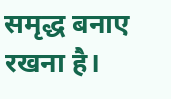समृद्ध बनाए रखना है।